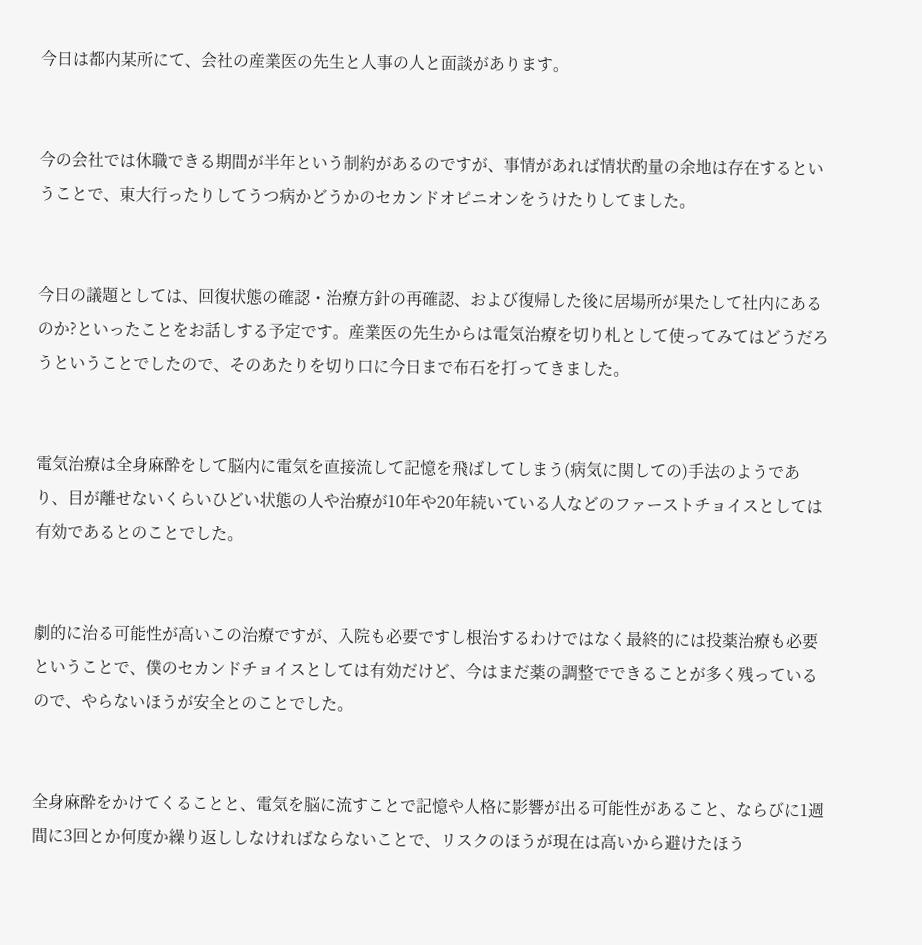今日は都内某所にて、会社の産業医の先生と人事の人と面談があります。


今の会社では休職できる期間が半年という制約があるのですが、事情があれば情状酌量の余地は存在するということで、東大行ったりしてうつ病かどうかのセカンドオピニオンをうけたりしてました。


今日の議題としては、回復状態の確認・治療方針の再確認、および復帰した後に居場所が果たして社内にあるのか?といったことをお話しする予定です。産業医の先生からは電気治療を切り札として使ってみてはどうだろうということでしたので、そのあたりを切り口に今日まで布石を打ってきました。


電気治療は全身麻酔をして脳内に電気を直接流して記憶を飛ばしてしまう(病気に関しての)手法のようであり、目が離せないくらいひどい状態の人や治療が10年や20年続いている人などのファーストチョイスとしては有効であるとのことでした。


劇的に治る可能性が高いこの治療ですが、入院も必要ですし根治するわけではなく最終的には投薬治療も必要ということで、僕のセカンドチョイスとしては有効だけど、今はまだ薬の調整でできることが多く残っているので、やらないほうが安全とのことでした。


全身麻酔をかけてくることと、電気を脳に流すことで記憶や人格に影響が出る可能性があること、ならびに1週間に3回とか何度か繰り返ししなければならないことで、リスクのほうが現在は高いから避けたほう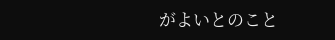がよいとのこと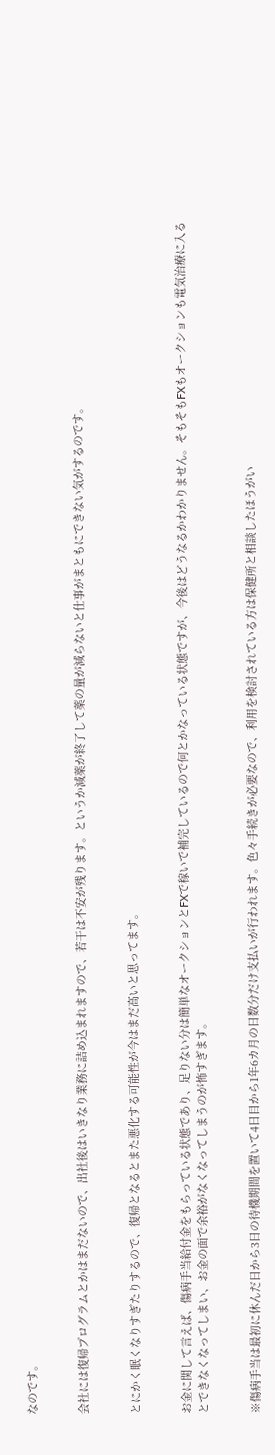なのです。


会社には復帰プログラムとかはまだないので、出社後はいきなり業務に詰め込まれますので、若干は不安が残ります。というか減薬が終了して薬の量が減らないと仕事がまともにできない気がするのです。


とにかく眠くなりすぎたりするので、復帰となるとまた悪化する可能性が今はまだ高いと思ってます。


お金に関して言えば、傷病手当給付金をもらっている状態であり、足りない分は簡単なオークションとFXで稼いで補完しているので何とかなっている状態ですが、今後はどうなるかわかりません。そもそもFXもオークションも電気治療に入るとできなくなってしまい、お金の面で余裕がなくなってしまうのが怖すぎます。


※傷病手当は最初に休んだ日から3日の待機期間を置いて4日目から1年6カ月の日数分だけ支払いが行われます。色々手続きが必要なので、利用を検討されている方は保健所と相談したほうがい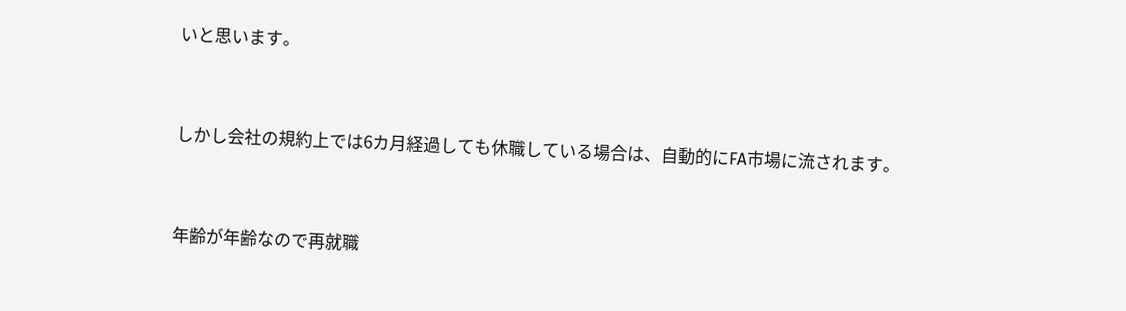いと思います。


しかし会社の規約上では6カ月経過しても休職している場合は、自動的にFA市場に流されます。


年齢が年齢なので再就職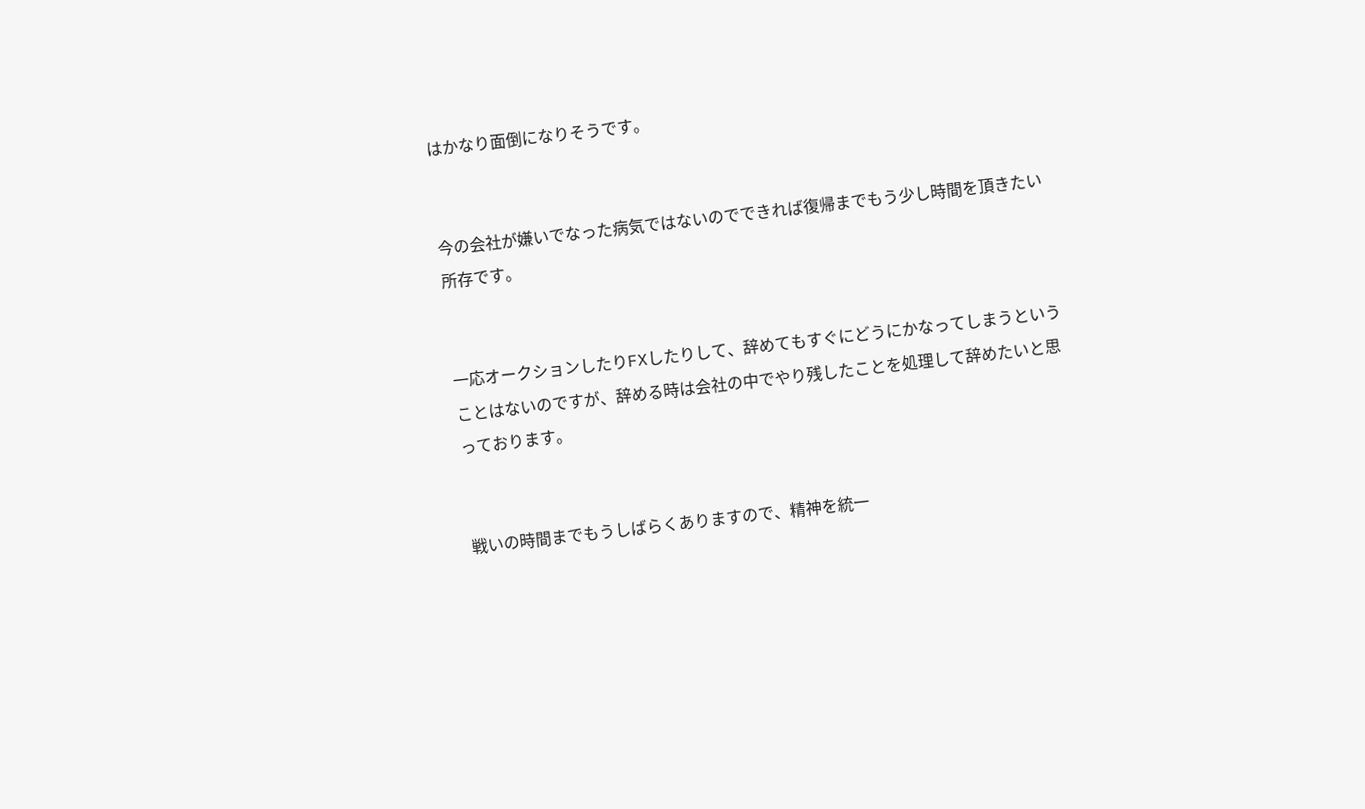はかなり面倒になりそうです。


今の会社が嫌いでなった病気ではないのでできれば復帰までもう少し時間を頂きたい所存です。


一応オークションしたりFXしたりして、辞めてもすぐにどうにかなってしまうということはないのですが、辞める時は会社の中でやり残したことを処理して辞めたいと思っております。


戦いの時間までもうしばらくありますので、精神を統一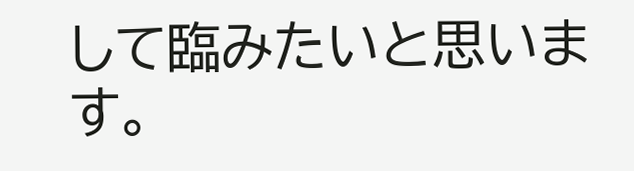して臨みたいと思います。